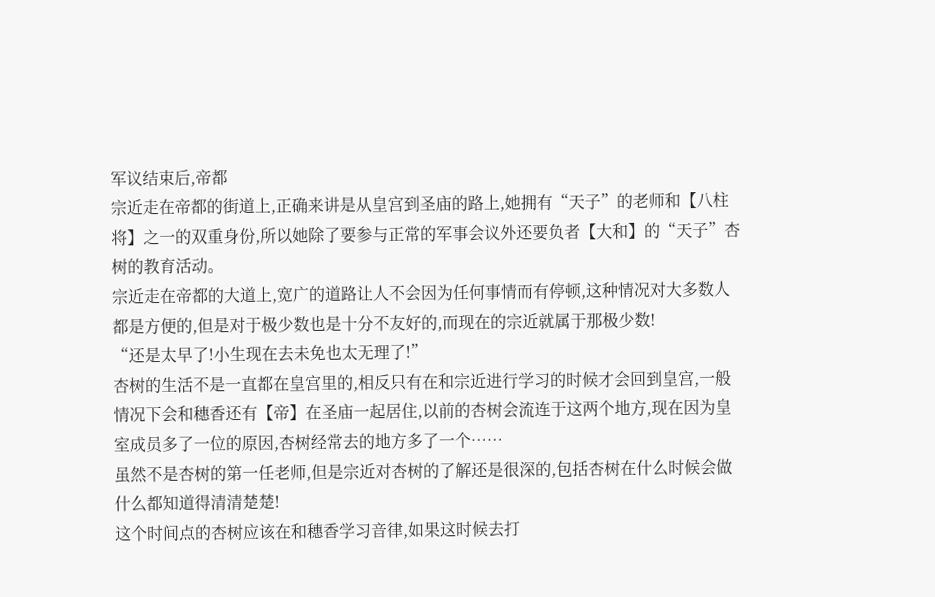军议结束后,帝都
宗近走在帝都的街道上,正确来讲是从皇宫到圣庙的路上,她拥有“天子”的老师和【八柱将】之一的双重身份,所以她除了要参与正常的军事会议外还要负者【大和】的“天子”杏树的教育活动。
宗近走在帝都的大道上,宽广的道路让人不会因为任何事情而有停顿,这种情况对大多数人都是方便的,但是对于极少数也是十分不友好的,而现在的宗近就属于那极少数!
“还是太早了!小生现在去未免也太无理了!”
杏树的生活不是一直都在皇宫里的,相反只有在和宗近进行学习的时候才会回到皇宫,一般情况下会和穗香还有【帝】在圣庙一起居住,以前的杏树会流连于这两个地方,现在因为皇室成员多了一位的原因,杏树经常去的地方多了一个……
虽然不是杏树的第一任老师,但是宗近对杏树的了解还是很深的,包括杏树在什么时候会做什么都知道得清清楚楚!
这个时间点的杏树应该在和穗香学习音律,如果这时候去打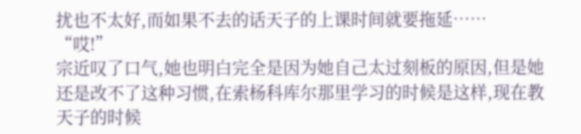扰也不太好,而如果不去的话天子的上课时间就要拖延……
“哎!”
宗近叹了口气,她也明白完全是因为她自己太过刻板的原因,但是她还是改不了这种习惯,在索杨科库尔那里学习的时候是这样,现在教天子的时候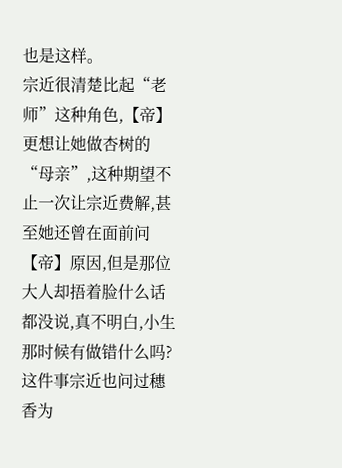也是这样。
宗近很清楚比起“老师”这种角色,【帝】更想让她做杏树的“母亲”,这种期望不止一次让宗近费解,甚至她还曾在面前问【帝】原因,但是那位大人却捂着脸什么话都没说,真不明白,小生那时候有做错什么吗?
这件事宗近也问过穗香为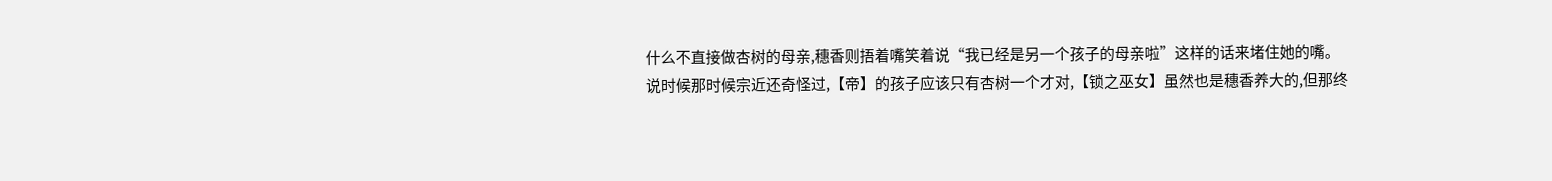什么不直接做杏树的母亲,穗香则捂着嘴笑着说“我已经是另一个孩子的母亲啦”这样的话来堵住她的嘴。
说时候那时候宗近还奇怪过,【帝】的孩子应该只有杏树一个才对,【锁之巫女】虽然也是穗香养大的,但那终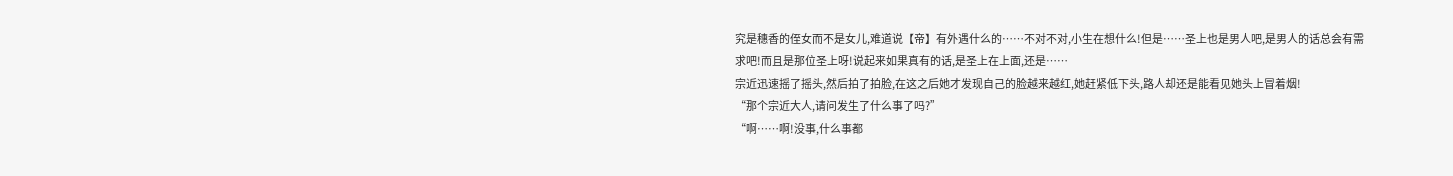究是穗香的侄女而不是女儿,难道说【帝】有外遇什么的……不对不对,小生在想什么!但是……圣上也是男人吧,是男人的话总会有需求吧!而且是那位圣上呀!说起来如果真有的话,是圣上在上面,还是……
宗近迅速摇了摇头,然后拍了拍脸,在这之后她才发现自己的脸越来越红,她赶紧低下头,路人却还是能看见她头上冒着烟!
“那个宗近大人,请问发生了什么事了吗?”
“啊……啊!没事,什么事都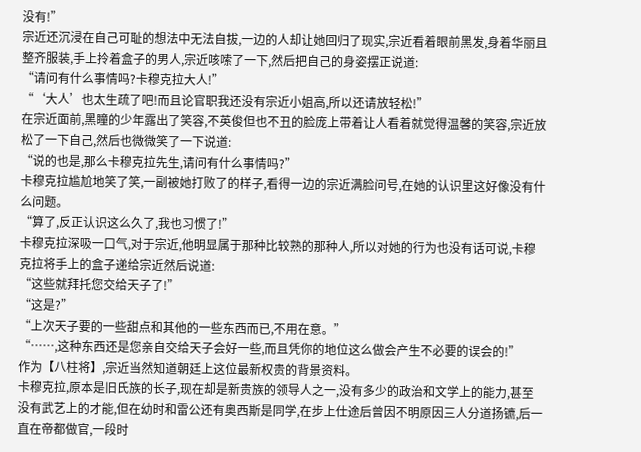没有!”
宗近还沉浸在自己可耻的想法中无法自拔,一边的人却让她回归了现实,宗近看着眼前黑发,身着华丽且整齐服装,手上拎着盒子的男人,宗近咳嗦了一下,然后把自己的身姿摆正说道:
“请问有什么事情吗?卡穆克拉大人!”
“‘大人’也太生疏了吧!而且论官职我还没有宗近小姐高,所以还请放轻松!”
在宗近面前,黑瞳的少年露出了笑容,不英俊但也不丑的脸庞上带着让人看着就觉得温馨的笑容,宗近放松了一下自己,然后也微微笑了一下说道:
“说的也是,那么卡穆克拉先生,请问有什么事情吗?”
卡穆克拉尴尬地笑了笑,一副被她打败了的样子,看得一边的宗近满脸问号,在她的认识里这好像没有什么问题。
“算了,反正认识这么久了,我也习惯了!”
卡穆克拉深吸一口气,对于宗近,他明显属于那种比较熟的那种人,所以对她的行为也没有话可说,卡穆克拉将手上的盒子递给宗近然后说道:
“这些就拜托您交给天子了!”
“这是?”
“上次天子要的一些甜点和其他的一些东西而已,不用在意。”
“……,这种东西还是您亲自交给天子会好一些,而且凭你的地位这么做会产生不必要的误会的!”
作为【八柱将】,宗近当然知道朝廷上这位最新权贵的背景资料。
卡穆克拉,原本是旧氏族的长子,现在却是新贵族的领导人之一,没有多少的政治和文学上的能力,甚至没有武艺上的才能,但在幼时和雷公还有奥西斯是同学,在步上仕途后曾因不明原因三人分道扬镳,后一直在帝都做官,一段时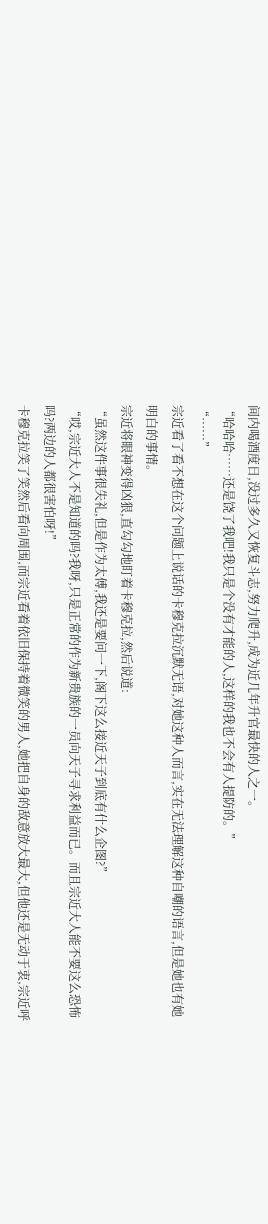间内喝酒度日,没过多久又恢复斗志,努力爬升,成为近几年升官最快的人之一。
“哈哈哈……还是饶了我吧!我只是个没有才能的人,这样的我也不会有人提防的。”
“……”
宗近看了看不想在这个问题上说话的卡穆克拉沉默无语,对她这种人而言,实在无法理解这种自嘲的语言,但是她也有她明白的事情。
宗近将眼神变得凶狠,直勾勾地盯着卡穆克拉,然后说道:
“虽然这件事很失礼,但是作为太傅,我还是要问一下,阁下这么接近天子到底有什么企图?”
“哎,宗近大人不是知道的吗?我呀,只是正常的作为新贵族的一员向天子寻求利益而已。而且宗近大人能不要这么恐怖吗?两边的人都很害怕呀!”
卡穆克拉笑了笑然后看向周围,而宗近看着依旧保持着微笑的男人,她把自身的敌意放大最大,但他还是无动于衷,宗近呼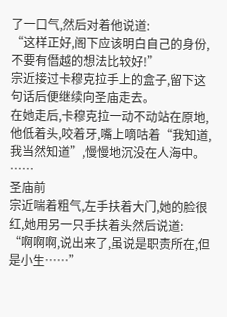了一口气,然后对着他说道:
“这样正好,阁下应该明白自己的身份,不要有僭越的想法比较好!”
宗近接过卡穆克拉手上的盒子,留下这句话后便继续向圣庙走去。
在她走后,卡穆克拉一动不动站在原地,他低着头,咬着牙,嘴上嘀咕着“我知道,我当然知道”,慢慢地沉没在人海中。
……
圣庙前
宗近喘着粗气,左手扶着大门,她的脸很红,她用另一只手扶着头然后说道:
“啊啊啊,说出来了,虽说是职责所在,但是小生……”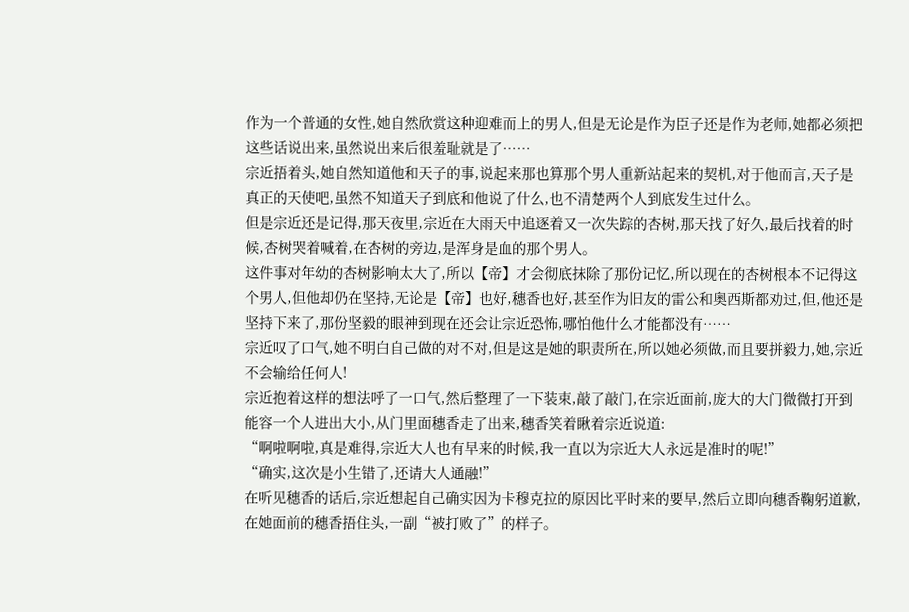作为一个普通的女性,她自然欣赏这种迎难而上的男人,但是无论是作为臣子还是作为老师,她都必须把这些话说出来,虽然说出来后很羞耻就是了……
宗近捂着头,她自然知道他和天子的事,说起来那也算那个男人重新站起来的契机,对于他而言,天子是真正的天使吧,虽然不知道天子到底和他说了什么,也不清楚两个人到底发生过什么。
但是宗近还是记得,那天夜里,宗近在大雨天中追逐着又一次失踪的杏树,那天找了好久,最后找着的时候,杏树哭着喊着,在杏树的旁边,是浑身是血的那个男人。
这件事对年幼的杏树影响太大了,所以【帝】才会彻底抹除了那份记忆,所以现在的杏树根本不记得这个男人,但他却仍在坚持,无论是【帝】也好,穗香也好,甚至作为旧友的雷公和奥西斯都劝过,但,他还是坚持下来了,那份坚毅的眼神到现在还会让宗近恐怖,哪怕他什么才能都没有……
宗近叹了口气,她不明白自己做的对不对,但是这是她的职责所在,所以她必须做,而且要拼毅力,她,宗近不会输给任何人!
宗近抱着这样的想法呼了一口气,然后整理了一下装束,敲了敲门,在宗近面前,庞大的大门微微打开到能容一个人进出大小,从门里面穗香走了出来,穗香笑着瞅着宗近说道:
“啊啦啊啦,真是难得,宗近大人也有早来的时候,我一直以为宗近大人永远是准时的呢!”
“确实,这次是小生错了,还请大人通融!”
在听见穗香的话后,宗近想起自己确实因为卡穆克拉的原因比平时来的要早,然后立即向穗香鞠躬道歉,在她面前的穗香捂住头,一副“被打败了”的样子。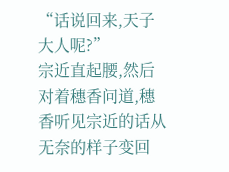“话说回来,天子大人呢?”
宗近直起腰,然后对着穗香问道,穗香听见宗近的话从无奈的样子变回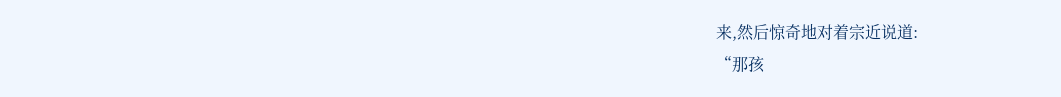来,然后惊奇地对着宗近说道:
“那孩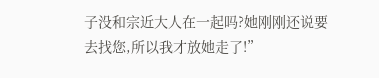子没和宗近大人在一起吗?她刚刚还说要去找您,所以我才放她走了!”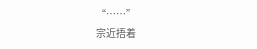“……”
宗近捂着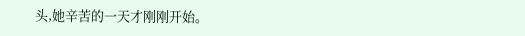头,她辛苦的一天才刚刚开始。